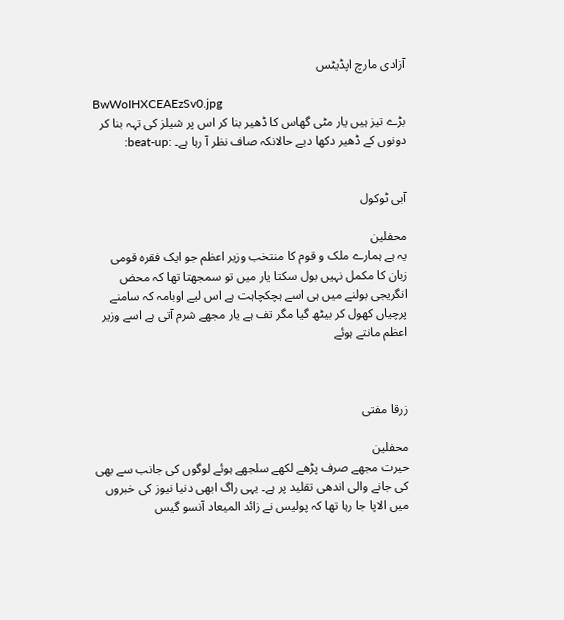آزادی مارچ اپڈیٹس

BwWoIHXCEAEzSv0.jpg
بڑے تیز ہیں یار مٹی گھاس کا ڈھیر بنا کر اس پر شیلز کی تہہ بنا کر دونوں کے ڈھیر دکھا دیے حالانکہ صاف نظر آ رہا ہے۔ :beat-up:


آبی ٹوکول

محفلین
یہ ہے ہمارے ملک و قوم کا منتخب وزیر اعظم جو ایک فقرہ قومی زبان کا مکمل نہیں بول سکتا یار میں تو سمجھتا تھا کہ محض انگریجی بولنے میں ہی اسے ہچکچاہت ہے اس لیے اوبامہ کہ سامنے پرچیاں کھول کر بیٹھ گیا مگر تف ہے یار مجھے شرم آتی ہے اسے وزیر اعظم مانتے ہوئے



زرقا مفتی

محفلین
حیرت مجھے صرف پڑھے لکھے سلجھے ہوئے لوگوں کی جانب سے بھی کی جانے والی اندھی تقلید پر ہے۔ یہی راگ ابھی دنیا نیوز کی خبروں میں الاپا جا رہا تھا کہ پولیس نے زائد المیعاد آنسو گیس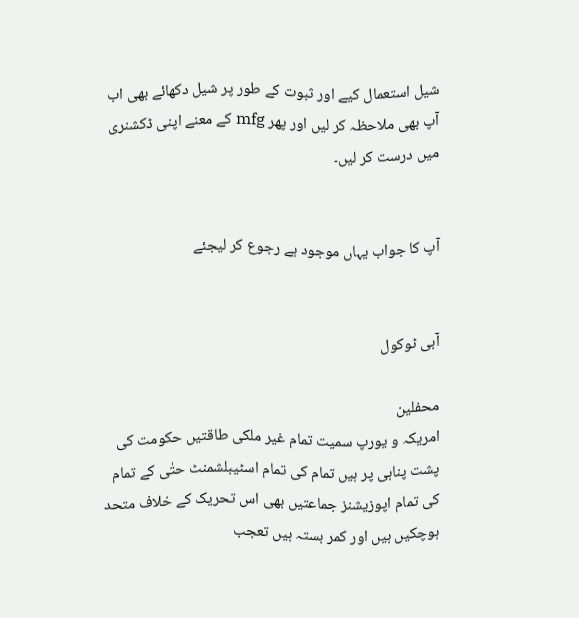شیل استعمال کیے اور ثبوت کے طور پر شیل دکھائے بھی اب آپ بھی ملاحظہ کر لیں اور پھر mfg کے معنے اپنی ڈکشنری میں درست کر لیں۔


آپ کا جواب یہاں موجود ہے رجوع کر لیجئے


آبی ٹوکول

محفلین
امریکہ و یورپ سمیت تمام غیر ملکی طاقتیں حکومت کی پشت پناہی پر ہیں تمام کی تمام اسٹیبلشمنٹ حتٰی کے تمام کی تمام اپوزیشنز جماعتیں بھی اس تحریک کے خلاف متحد ہوچکیں ہیں اور کمر بستہ ہیں تعجب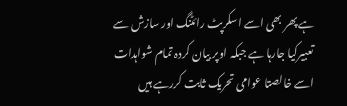ہے پھر بھی اسے اسکرپٹ رائٹنگ اور سازش سے تعبیرکیا جارہا ہے جبکہ اوپر بیان کردہ تمام شواہدات اسے خالصتا عوامی تحریک ثابت کررہے ہیں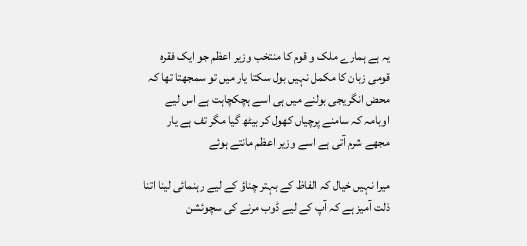یہ ہے ہمارے ملک و قوم کا منتخب وزیر اعظم جو ایک فقرہ قومی زبان کا مکمل نہیں بول سکتا یار میں تو سمجھتا تھا کہ محض انگریجی بولنے میں ہی اسے ہچکچاہت ہے اس لیے اوبامہ کہ سامنے پرچیاں کھول کر بیٹھ گیا مگر تف ہے یار مجھے شرم آتی ہے اسے وزیر اعظم مانتے ہوئے

میرا نہیں خیال کہ الفاظ کے بہتر چناؤ کے لیے رہنمائی لینا اتنا ذلت آمیز ہے کہ آپ کے لیے ڈوب مرنے کی سچوئشن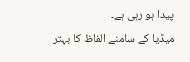پیدا ہو رہی ہے۔
میڈیا کے سامنے الفاظ کا بہتر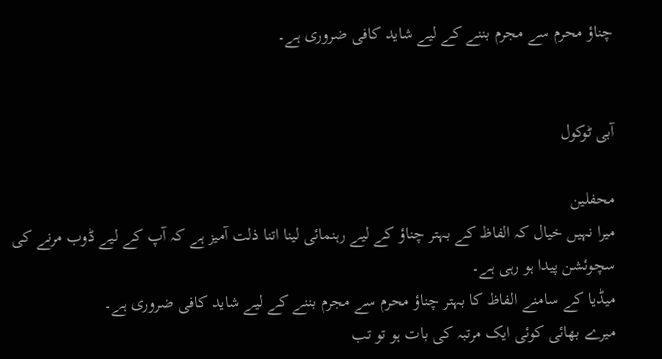چناؤ محرم سے مجرم بننے کے لیے شاید کافی ضروری ہے۔


آبی ٹوکول

محفلین
میرا نہیں خیال کہ الفاظ کے بہتر چناؤ کے لیے رہنمائی لینا اتنا ذلت آمیز ہے کہ آپ کے لیے ڈوب مرنے کی سچوئشن پیدا ہو رہی ہے۔
میڈیا کے سامنے الفاظ کا بہتر چناؤ محرم سے مجرم بننے کے لیے شاید کافی ضروری ہے۔
میرے بھائی کوئی ایک مرتبہ کی بات ہو تو تب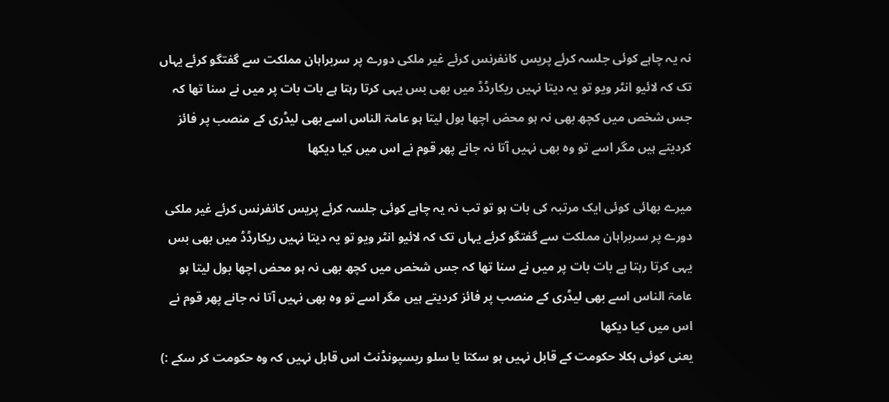نہ یہ چاہے کوئی جلسہ کرئے پریس کانفرنس کرئے غیر ملکی دورے پر سربراہان مملکت سے گفتگو کرئے یہاں تک کہ لائیو انٹر ویو تو یہ دیتا نہیں ریکارڈڈ میں بھی بس یہی کرتا رہتا ہے بات بات پر میں نے سنا تھا کہ جس شخص میں کچھ بھی نہ ہو محض اچھا بول لیتا ہو عامۃ الناس اسے بھی لیڈری کے منصب پر فائز کردیتے ہیں مگر اسے تو وہ بھی نہیں آتا نہ جانے پھر قوم نے اس میں کیا دیکھا

میرے بھائی کوئی ایک مرتبہ کی بات ہو تو تب نہ یہ چاہے کوئی جلسہ کرئے پریس کانفرنس کرئے غیر ملکی دورے پر سربراہان مملکت سے گفتگو کرئے یہاں تک کہ لائیو انٹر ویو تو یہ دیتا نہیں ریکارڈڈ میں بھی بس یہی کرتا رہتا ہے بات بات پر میں نے سنا تھا کہ جس شخص میں کچھ بھی نہ ہو محض اچھا بول لیتا ہو عامۃ الناس اسے بھی لیڈری کے منصب پر فائز کردیتے ہیں مگر اسے تو وہ بھی نہیں آتا نہ جانے پھر قوم نے اس میں کیا دیکھا
یعنی کوئی ہکلا حکومت کے قابل نہیں ہو سکتا یا سلو ریسپونڈنٹ اس قابل نہیں کہ وہ حکومت کر سکے :)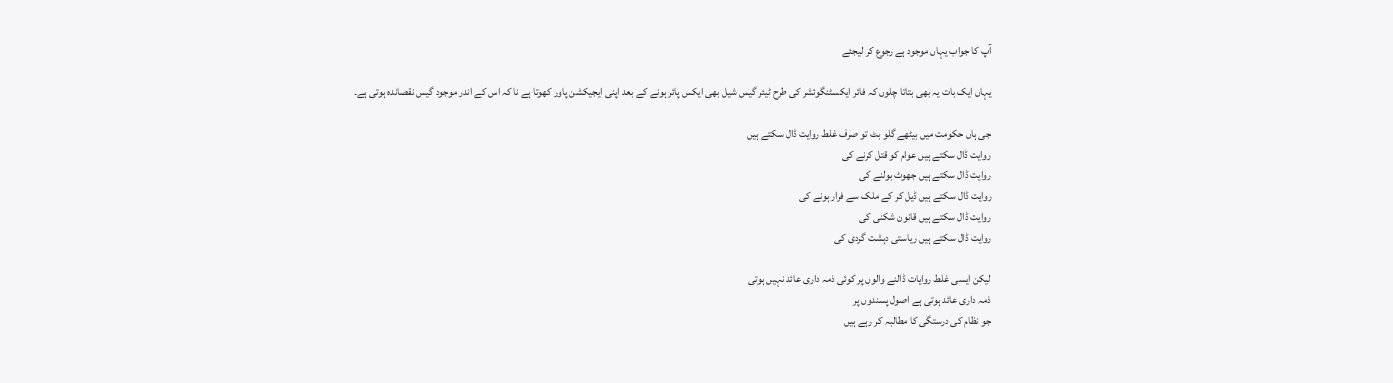آپ کا جواب یہاں موجود ہے رجوع کر لیجئے

یہاں ایک بات یہ بھی بتاتا چلوں کہ فائر ایکسٹنگوئشر کی طرح ٹیئر گیس شیل بھی ایکس پائر ہونے کے بعد اپنی ایجیکشن پاور کھوتا ہے نا کہ اس کے اندر موجود گیس نقصاندہ ہوتی ہے۔

جی ہاں حکومت میں بیٹھے گلو بٹ تو صرف غلط روایت ڈال سکتے ہیں
روایت ڈال سکتے ہیں عوام کو قتل کرنے کی
روایت ڈال سکتے ہیں جھوٹ بولنے کی
روایت ڈال سکتے ہیں ڈیل کر کے ملک سے فرار ہونے کی
روایت ڈال سکتے ہیں قانون شکنی کی
روایت ڈال سکتے ہیں ریاستی دہشت گردی کی

لیکن ایسی غلط روایات ڈالنے والوں پر کوئی ذمہ داری عائد نہیں ہوتی
ذمہ داری عائد ہوتی ہے اصول پسندوں پر
جو نظام کی درستگی کا مطالبہ کر رہے ہیں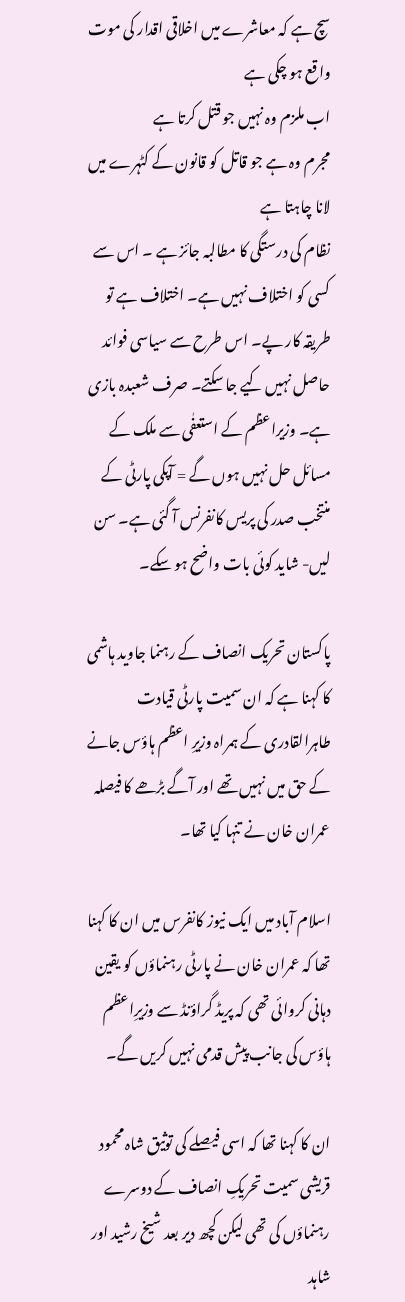سچ ہے کہ معاشرے میں اخلاقی اقدار کی موت واقع ہو چکی ہے
اب ملزم وہ نہیں جو قتل کرتا ہے
مجرم وہ ہے جو قاتل کو قانون کے کٹہرے میں لانا چاہتا ہے
نظام کی درستگی کا مطالبہ جائز ہے ۔ اس سے کسی کو اختلاف نہیں ہے۔ اختلاف ہے تو طریقہ کار پے۔ اس طرح سے سیاسی فوائد حاصل نہیں کیے جا سکتے۔ صرف شعبدہ بازی ہے۔ وزیراعظم کے استعفٰی سے ملک کے مسائل حل نہیں ہوں گے = آپکی پارٹی کے منتخب صدر کی پریس کانفرنس آ گئی ہے۔ سن لیں- شاید کوئی بات واضح ہو سکے۔

پاکستان تحریک انصاف کے رہنما جاوید ہاشمی کا کہنا ہے کہ ان سمیت پارٹی قیادت طاہرالقادری کے ہمراہ وزیرِ اعظم ہاؤس جانے کے حق میں نہیں تھے اور آگے بڑھے کا فیصلہ عمران خان نے تنہا کیا تھا۔

اسلام آباد میں ایک نیوز کانفرس میں ان کا کہنا تھا کہ عمران خان نے پارٹی رہنماؤں کو یقین دہانی کروائی تھی کہ پریڈ گراؤنڈ سے وزیرِاعظم ہاؤس کی جانب پیش قدمی نہیں کریں گے۔

ان کا کہنا تھا کہ اسی فیصلے کی توثیق شاہ محمود قریشی سمیت تحریکِ انصاف کے دوسرے رہنماؤں کی تھی لیکن کچھ دیر بعد شیخ رشید اور شاہد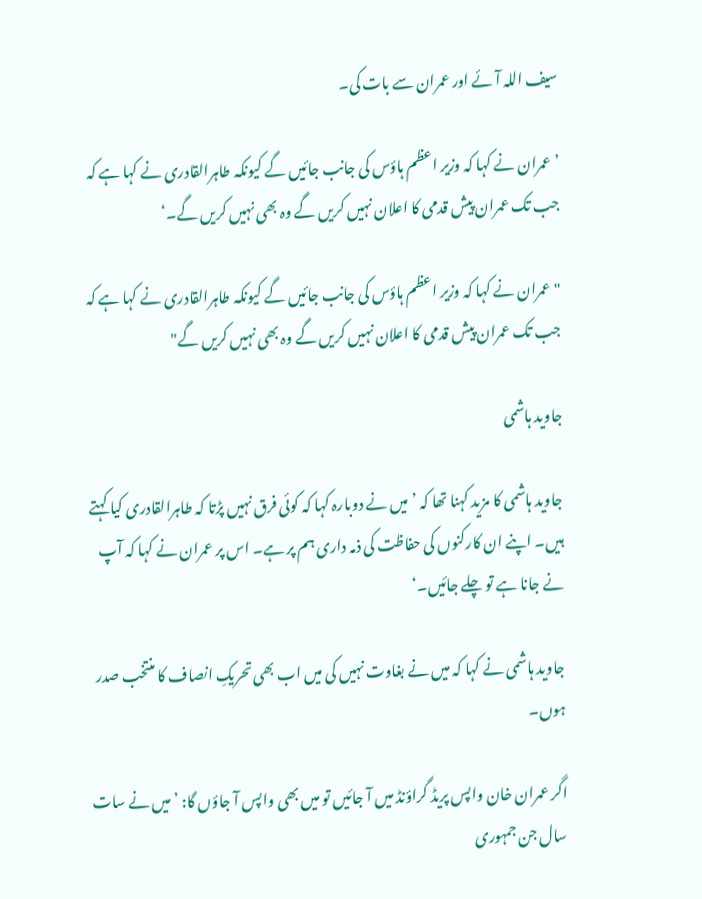سیف اللہ آئے اور عمران سے بات کی۔

’عمران نے کہا کہ وزیر اعظم ہاؤس کی جانب جائیں گے کیونکہ طاہرالقادری نے کہا ہے کہ جب تک عمران پیش قدمی کا اعلان نہیں کریں گے وہ بھی نہیں کریں گے۔‘

"عمران نے کہا کہ وزیر اعظم ہاؤس کی جانب جائیں گے کیونکہ طاہرالقادری نے کہا ہے کہ جب تک عمران پیش قدمی کا اعلان نہیں کریں گے وہ بھی نہیں کریں گے"

جاوید ہاشمی

جاوید ہاشمی کا مزید کہنا تھا کہ ’میں نے دوبارہ کہا کہ کوئی فرق نہیں پڑتا کہ طاہرالقادری کیا کہتے ہیں۔ اپنے ان کارکنوں کی حفاظت کی ذمہ داری ہم پر ہے۔ اس پر عمران نے کہا کہ آپ نے جانا ہے تو چلے جائیں۔‘

جاوید ہاشمی نے کہا کہ میں نے بغاوت نہیں کی میں اب بھی تحریکِ انصاف کا منتخب صدر ہوں۔

اگر عمران خان واپس پریڈ گراؤنڈ میں آ جائیں تو میں بھی واپس آ جاؤں گا: ’میں نے سات سال جن جمہوری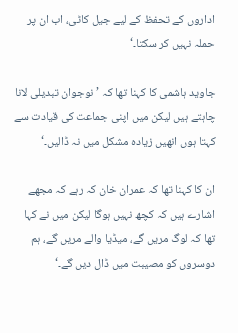اداروں کے تحفظ کے لیے جیل کاٹی، اب ان پر حملہ نہیں کر سکتا۔‘

جاوید ہاشمی کا کہنا تھا کہ ’نوجوان تبدیلی لانا چاہتے ہیں لیکن میں اپنی جماعت کی قیادت سے کہتا ہوں انھیں زیادہ مشکل میں نہ ڈالیں۔‘

ان کا کہنا تھا کہ عمران خان کہ رہے کہ مجھے اشارے ہیں کہ کچھ نہیں ہوگا لیکن میں نے کہا تھا کہ لوگ مریں گے، میڈیا والے مریں گے، ہم دوسروں کو مصیبت میں ڈال دیں گے۔‘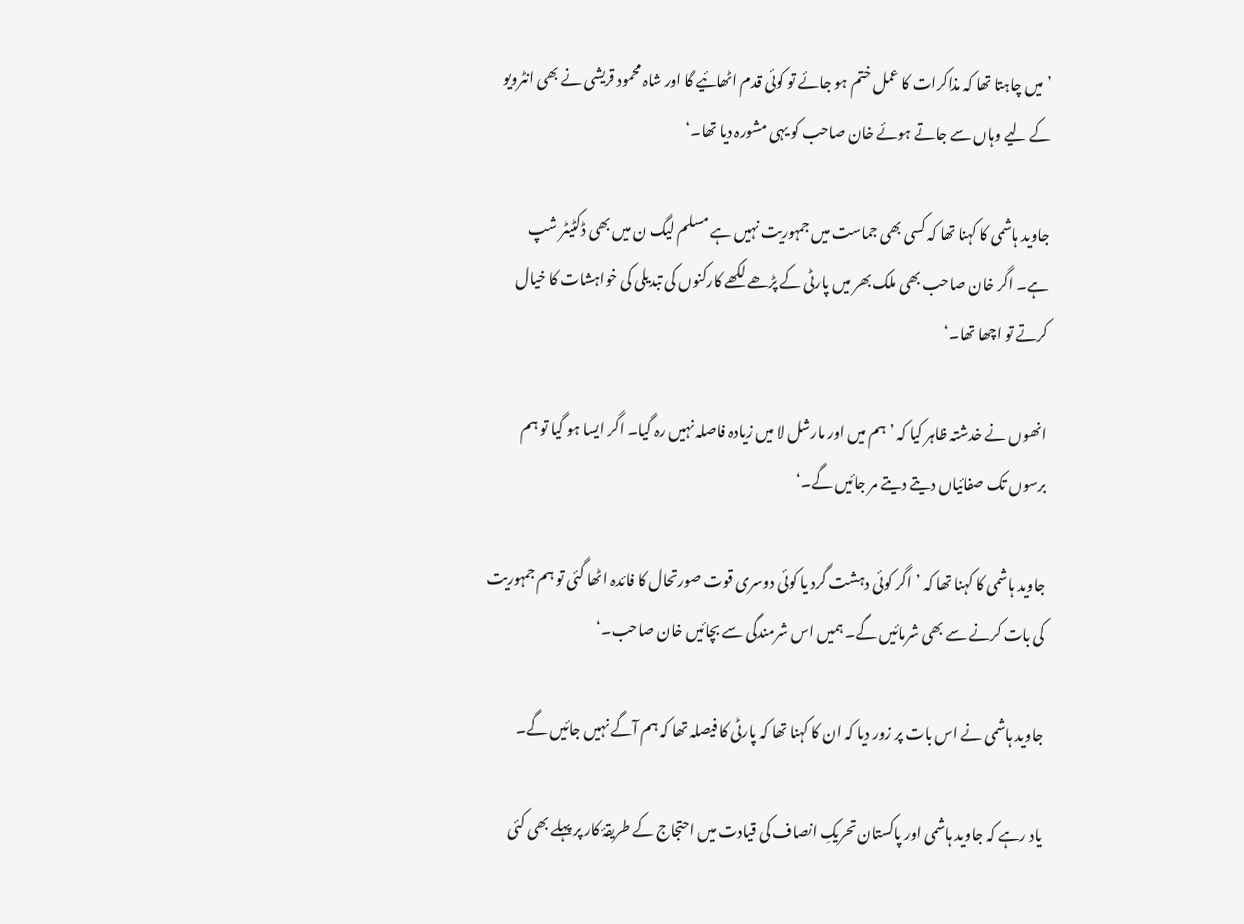’میں چاہتا تھا کہ مذاکرات کا عمل ختم ہو جائے تو کوئی قدم اٹھائیے گا اور شاہ محمود قریشی نے بھی انٹرویو کے لیے وہاں سے جاتے ہوئے خان صاحب کو یہی مشورہ دیا تھا۔‘

جاوید ہاشمی کا کہنا تھا کہ کسی بھی جماست میں جمہوریت نہیں ہے مسلم لیگ ن میں بھی ڈکٹیٹر شپ ہے۔ اگر خان صاحب بھی ملک بھر میں پارٹی کے پڑھے لکھے کارکنوں کی تبدیلی کی خواہشات کا خیال کرتے تو اچھا تھا۔‘

انھوں نے خدشتہ ظاہر کیا کہ ’ہم میں اور مارشل لا میں زیادہ فاصلہ نہیں رہ گیا۔ اگر ایسا ہو گیا تو ہم برسوں تک صفائیاں دیتے دیتے مر جائیں گے۔‘

جاوید ہاشمی کا کہنا تھا کہ ’اگر کوئی دہشت گرد یا کوئی دوسری قوت صورتحال کا فائدہ اٹھا گئی تو ہم جمہوریت کی بات کرنے سے بھی شرمائیں گے۔ ہمیں اس شرمندگی سے بچائیں خان صاحب۔‘

جاوید ہاشمی نے اس بات پر زور دیا کہ ان کا کہنا تھا کہ پارٹی کا فیصلہ تھا کہ ہم آگے نہیں جائیں گے۔

یاد رہے کہ جاوید ہاشمی اور پاکستان تحریکِ انصاف کی قیادت میں احتجاج کے طریقۂ کار پر پہلے بھی کئی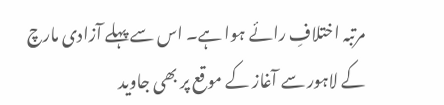مرتبہ اختلافِ رائے ہوا ہے۔ اس سے پہلے آزادی مارچ کے لاہور سے آغاز کے موقع پر بھی جاوید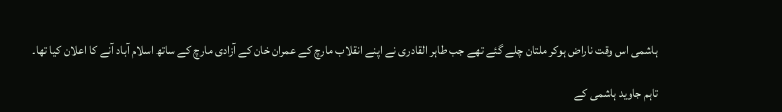ہاشمی اس وقت ناراض ہوکر ملتان چلے گئے تھے جب طاہر القادری نے اپنے انقلاب مارچ کے عمران خان کے آزادی مارچ کے ساتھ اسلام آباد آنے کا اعلان کیا تھا۔

تاہم جاوید ہاشمی کے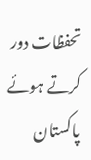تحفظات دور کرتے ہوئے پاکستان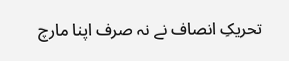تحریکِ انصاف نے نہ صرف اپنا مارچ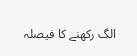الگ رکھنے کا فیصلہ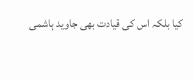کیا بلکہ اس کی قیادت بھی جاوید ہاشمی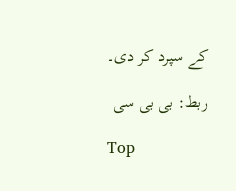کے سپرد کر دی۔

ربط: بی بی سی

Top